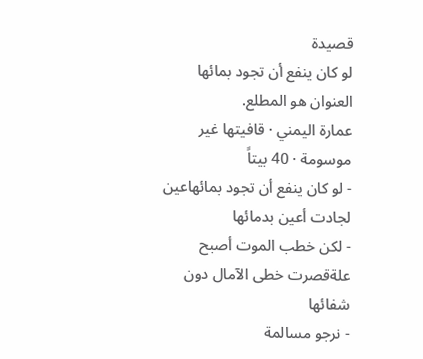قصيدة
لو كان ينفع أن تجود بمائها
العنوان هو المطلع.
عمارة اليمني · قافيتها غير موسومة · 40 بيتاً
- لو كان ينفع أن تجود بمائهاعين لجادت أعين بدمائها
- لكن خطب الموت أصبح علةقصرت خطى الآمال دون شفائها
- نرجو مسالمة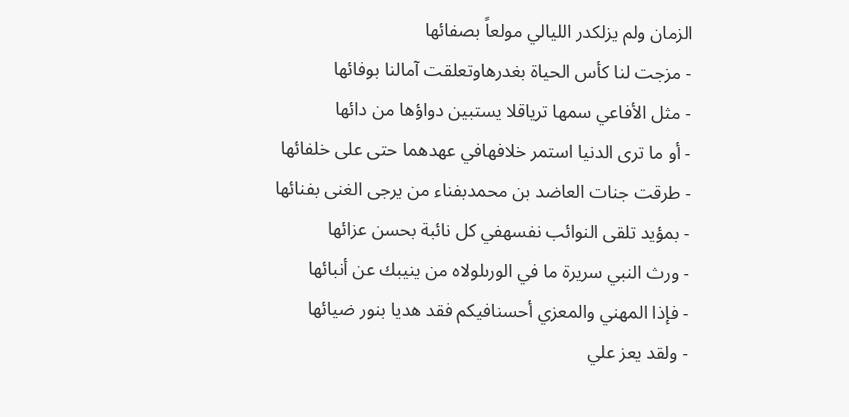الزمان ولم يزلكدر الليالي مولعاً بصفائها
- مزجت لنا كأس الحياة بغدرهاوتعلقت آمالنا بوفائها
- مثل الأفاعي سمها ترياقلا يستبين دواؤها من دائها
- أو ما ترى الدنيا استمر خلافهافي عهدهما حتى على خلفائها
- طرقت جنات العاضد بن محمدبفناء من يرجى الغنى بفنائها
- بمؤيد تلقى النوائب نفسهفي كل نائبة بحسن عزائها
- ورث النبي سريرة ما في الورىلولاه من ينيبك عن أنبائها
- فإذا المهني والمعزي أحسنافيكم فقد هديا بنور ضيائها
- ولقد يعز علي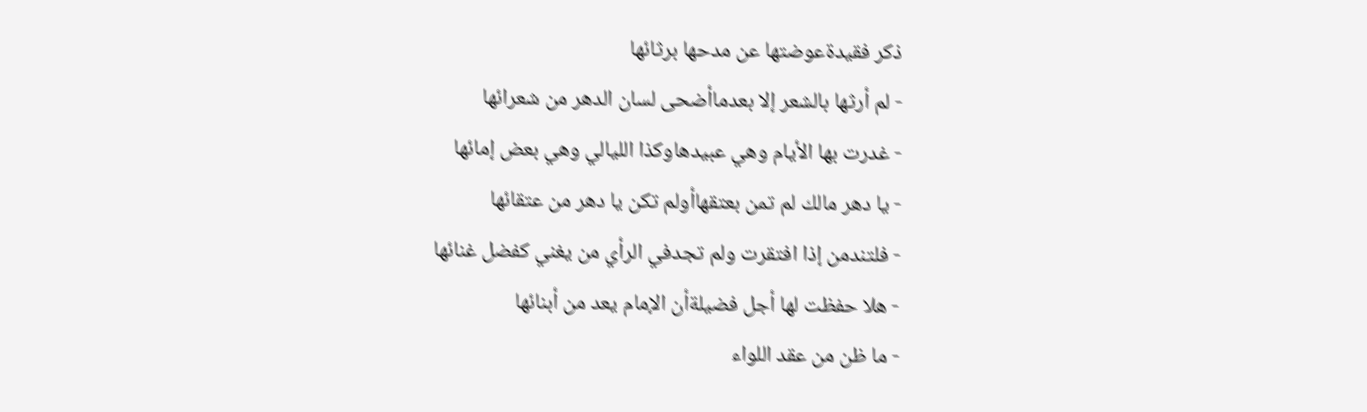ذكر فقيدةعوضتها عن مدحها برثائها
- لم أرثها بالشعر إلا بعدماأضحى لسان الدهر من شعرائها
- غدرت بها الأيام وهي عبيدهاوكذا الليالي وهي بعض إمائها
- يا دهر مالك لم تمن بعتقهاأولم تكن يا دهر من عتقائها
- فلتندمن إذا افتقرت ولم تجدفي الرأي من يغني كفضل غنائها
- هلا حفظت لها أجل فضيلةأن الإمام يعد من أبنائها
- ما ظن من عقد اللواء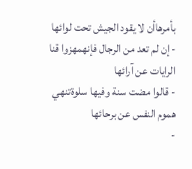بأمرهاأن لا يقود الجيش تحت لوائها
- إن لم تعد من الرجال فإنهمهزوا قنا الرايات عن آرائها
- قالوا مضت سنة وفيها سلوةتنهي هموم النفس عن برحائها
-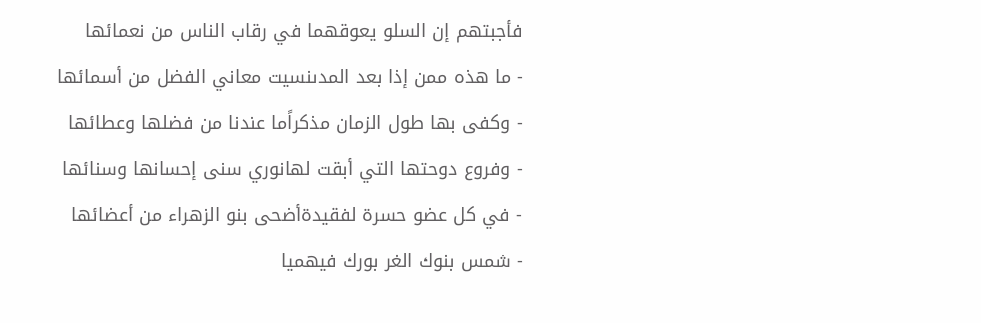فأجبتهم إن السلو يعوقهما في رقاب الناس من نعمائها
- ما هذه ممن إذا بعد المدىنسيت معاني الفضل من أسمائها
- وكفى بها طول الزمان مذكراًما عندنا من فضلها وعطائها
- وفروع دوحتها التي أبقت لهانوري سنى إحسانها وسنائها
- في كل عضو حسرة لفقيدةأضحى بنو الزهراء من أعضائها
- شمس بنوك الغر بورك فيهميا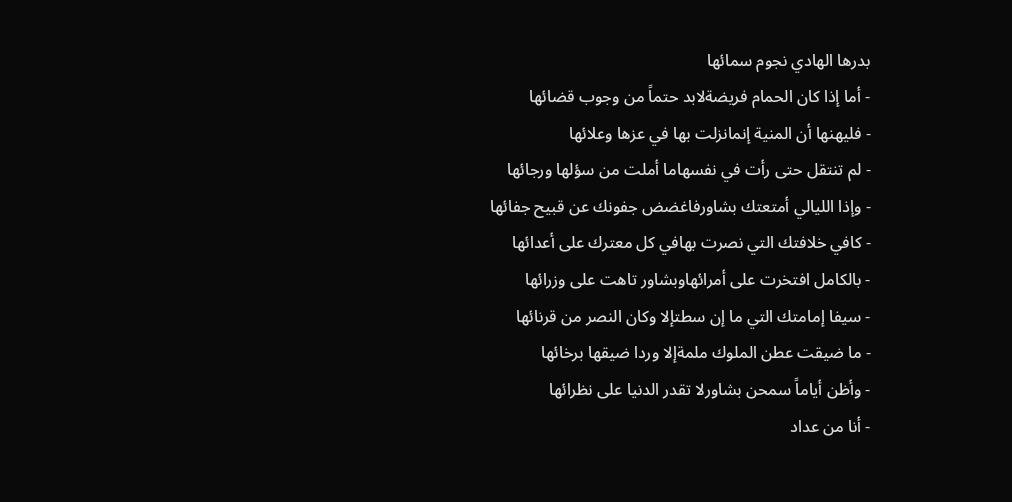بدرها الهادي نجوم سمائها
- أما إذا كان الحمام فريضةلابد حتماً من وجوب قضائها
- فليهنها أن المنية إنمانزلت بها في عزها وعلائها
- لم تنتقل حتى رأت في نفسهاما أملت من سؤلها ورجائها
- وإذا الليالي أمتعتك بشاورفاغضض جفونك عن قبيح جفائها
- كافي خلافتك التي نصرت بهافي كل معترك على أعدائها
- بالكامل افتخرت على أمرائهاوبشاور تاهت على وزرائها
- سيفا إمامتك التي ما إن سطتإلا وكان النصر من قرنائها
- ما ضيقت عطن الملوك ملمةإلا وردا ضيقها برخائها
- وأظن أياماً سمحن بشاورلا تقدر الدنيا على نظرائها
- أنا من عداد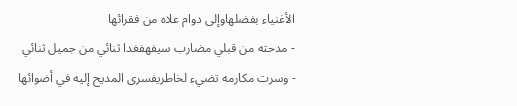الأغنياء بفضلهاوإلى دوام علاه من فقرائها
- مدحته من قبلي مضارب سيفهفغدا ثنائي من جميل ثنائي
- وسرت مكارمه تضيء لخاطريفسرى المديح إليه في أضوائها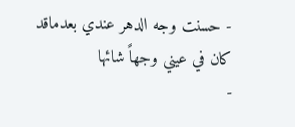- حسنت وجه الدهر عندي بعدماقد كان في عيني وجهاً شائها
-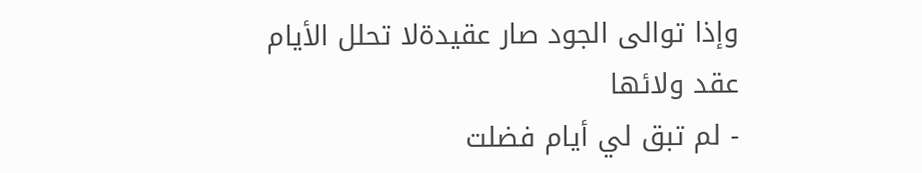وإذا توالى الجود صار عقيدةلا تحلل الأيام عقد ولائها
- لم تبق لي أيام فضلت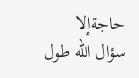حاجةإلا سؤال الله طول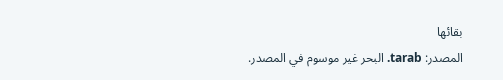بقائها
المصدر: tarab. البحر غير موسوم في المصدر.